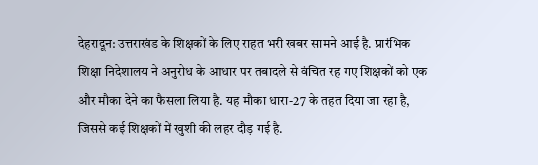देहरादून: उत्तराखंड के शिक्षकों के लिए राहत भरी खबर सामने आई है. प्रारंभिक शिक्षा निदेशालय ने अनुरोध के आधार पर तबादले से वंचित रह गए शिक्षकों को एक और मौका देने का फैसला लिया है. यह मौका धारा-27 के तहत दिया जा रहा है, जिससे कई शिक्षकों में खुशी की लहर दौड़ गई है.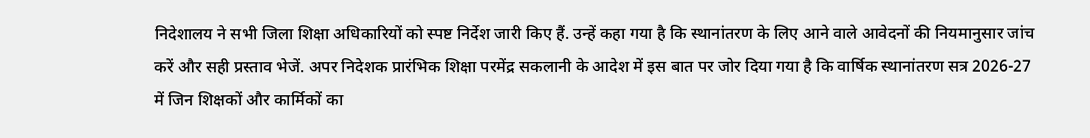निदेशालय ने सभी जिला शिक्षा अधिकारियों को स्पष्ट निर्देश जारी किए हैं. उन्हें कहा गया है कि स्थानांतरण के लिए आने वाले आवेदनों की नियमानुसार जांच करें और सही प्रस्ताव भेजें. अपर निदेशक प्रारंभिक शिक्षा परमेंद्र सकलानी के आदेश में इस बात पर जोर दिया गया है कि वार्षिक स्थानांतरण सत्र 2026-27 में जिन शिक्षकों और कार्मिकों का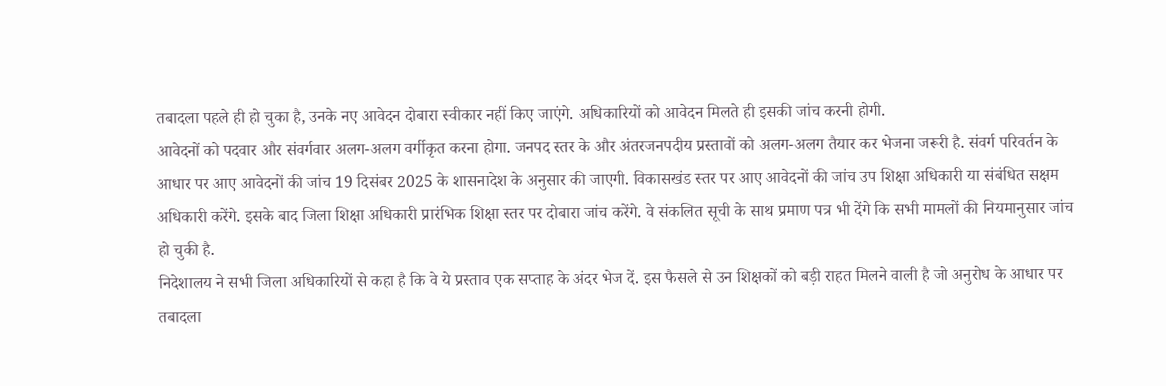तबादला पहले ही हो चुका है, उनके नए आवेदन दोबारा स्वीकार नहीं किए जाएंगे. अधिकारियों को आवेदन मिलते ही इसकी जांच करनी होगी.
आवेदनों को पदवार और संवर्गवार अलग-अलग वर्गीकृत करना होगा. जनपद स्तर के और अंतरजनपदीय प्रस्तावों को अलग-अलग तैयार कर भेजना जरूरी है. संवर्ग परिवर्तन के आधार पर आए आवेदनों की जांच 19 दिसंबर 2025 के शासनादेश के अनुसार की जाएगी. विकासखंड स्तर पर आए आवेदनों की जांच उप शिक्षा अधिकारी या संबंधित सक्षम अधिकारी करेंगे. इसके बाद जिला शिक्षा अधिकारी प्रारंभिक शिक्षा स्तर पर दोबारा जांच करेंगे. वे संकलित सूची के साथ प्रमाण पत्र भी देंगे कि सभी मामलों की नियमानुसार जांच हो चुकी है.
निदेशालय ने सभी जिला अधिकारियों से कहा है कि वे ये प्रस्ताव एक सप्ताह के अंदर भेज दें. इस फैसले से उन शिक्षकों को बड़ी राहत मिलने वाली है जो अनुरोध के आधार पर तबादला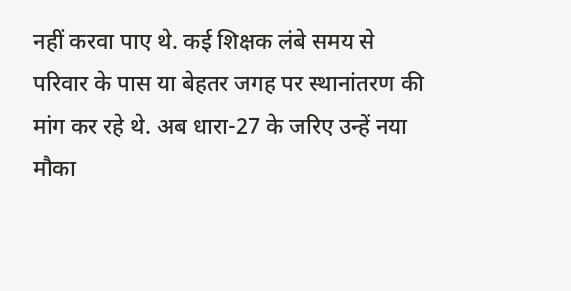नहीं करवा पाए थे. कई शिक्षक लंबे समय से परिवार के पास या बेहतर जगह पर स्थानांतरण की मांग कर रहे थे. अब धारा-27 के जरिए उन्हें नया मौका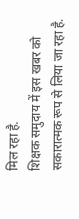मिल रहा है.
शिक्षक समुदाय में इस खबर को सकारात्मक रूप से लिया जा रहा है.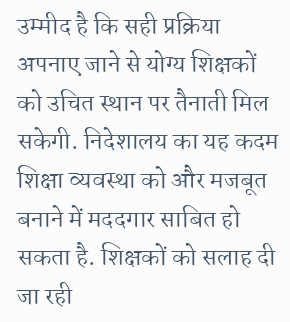उम्मीद है कि सही प्रक्रिया अपनाए जाने से योग्य शिक्षकों को उचित स्थान पर तैनाती मिल सकेगी. निदेशालय का यह कदम शिक्षा व्यवस्था को और मजबूत बनाने में मददगार साबित हो सकता है. शिक्षकों को सलाह दी जा रही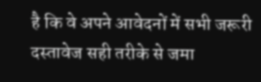है कि वे अपने आवेदनों में सभी जरूरी दस्तावेज सही तरीके से जमा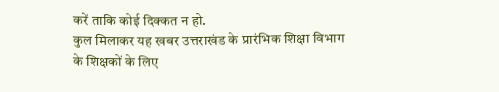करें ताकि कोई दिक्कत न हो.
कुल मिलाकर यह खबर उत्तराखंड के प्रारंभिक शिक्षा विभाग के शिक्षकों के लिए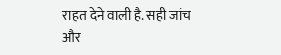राहत देने वाली है. सही जांच और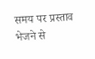समय पर प्रस्ताव भेजने से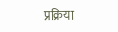प्रक्रिया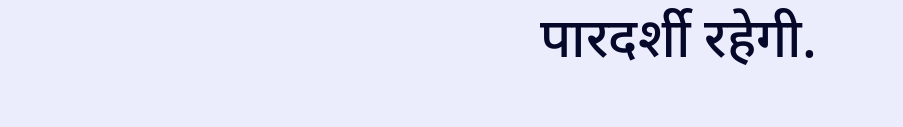पारदर्शी रहेगी.